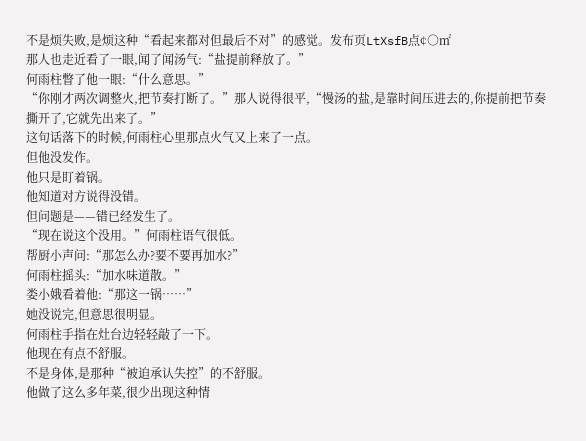不是烦失败,是烦这种“看起来都对但最后不对”的感觉。发布页LtXsfB点¢○㎡
那人也走近看了一眼,闻了闻汤气:“盐提前释放了。”
何雨柱瞥了他一眼:“什么意思。”
“你刚才两次调整火,把节奏打断了。”那人说得很平,“慢汤的盐,是靠时间压进去的,你提前把节奏撕开了,它就先出来了。”
这句话落下的时候,何雨柱心里那点火气又上来了一点。
但他没发作。
他只是盯着锅。
他知道对方说得没错。
但问题是——错已经发生了。
“现在说这个没用。”何雨柱语气很低。
帮厨小声问:“那怎么办?要不要再加水?”
何雨柱摇头:“加水味道散。”
娄小娥看着他:“那这一锅……”
她没说完,但意思很明显。
何雨柱手指在灶台边轻轻敲了一下。
他现在有点不舒服。
不是身体,是那种“被迫承认失控”的不舒服。
他做了这么多年菜,很少出现这种情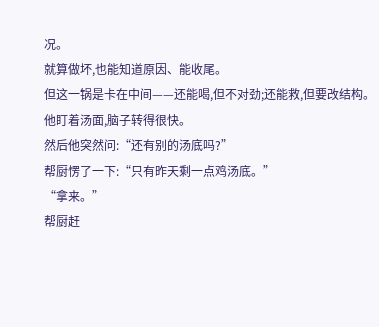况。
就算做坏,也能知道原因、能收尾。
但这一锅是卡在中间——还能喝,但不对劲;还能救,但要改结构。
他盯着汤面,脑子转得很快。
然后他突然问:“还有别的汤底吗?”
帮厨愣了一下:“只有昨天剩一点鸡汤底。”
“拿来。”
帮厨赶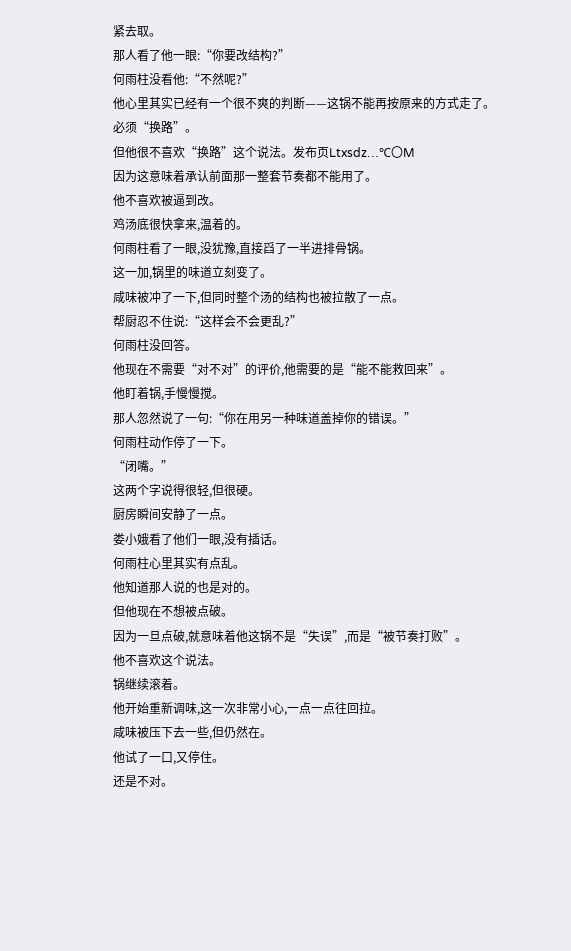紧去取。
那人看了他一眼:“你要改结构?”
何雨柱没看他:“不然呢?”
他心里其实已经有一个很不爽的判断——这锅不能再按原来的方式走了。
必须“换路”。
但他很不喜欢“换路”这个说法。发布页Ltxsdz…℃〇M
因为这意味着承认前面那一整套节奏都不能用了。
他不喜欢被逼到改。
鸡汤底很快拿来,温着的。
何雨柱看了一眼,没犹豫,直接舀了一半进排骨锅。
这一加,锅里的味道立刻变了。
咸味被冲了一下,但同时整个汤的结构也被拉散了一点。
帮厨忍不住说:“这样会不会更乱?”
何雨柱没回答。
他现在不需要“对不对”的评价,他需要的是“能不能救回来”。
他盯着锅,手慢慢搅。
那人忽然说了一句:“你在用另一种味道盖掉你的错误。”
何雨柱动作停了一下。
“闭嘴。”
这两个字说得很轻,但很硬。
厨房瞬间安静了一点。
娄小娥看了他们一眼,没有插话。
何雨柱心里其实有点乱。
他知道那人说的也是对的。
但他现在不想被点破。
因为一旦点破,就意味着他这锅不是“失误”,而是“被节奏打败”。
他不喜欢这个说法。
锅继续滚着。
他开始重新调味,这一次非常小心,一点一点往回拉。
咸味被压下去一些,但仍然在。
他试了一口,又停住。
还是不对。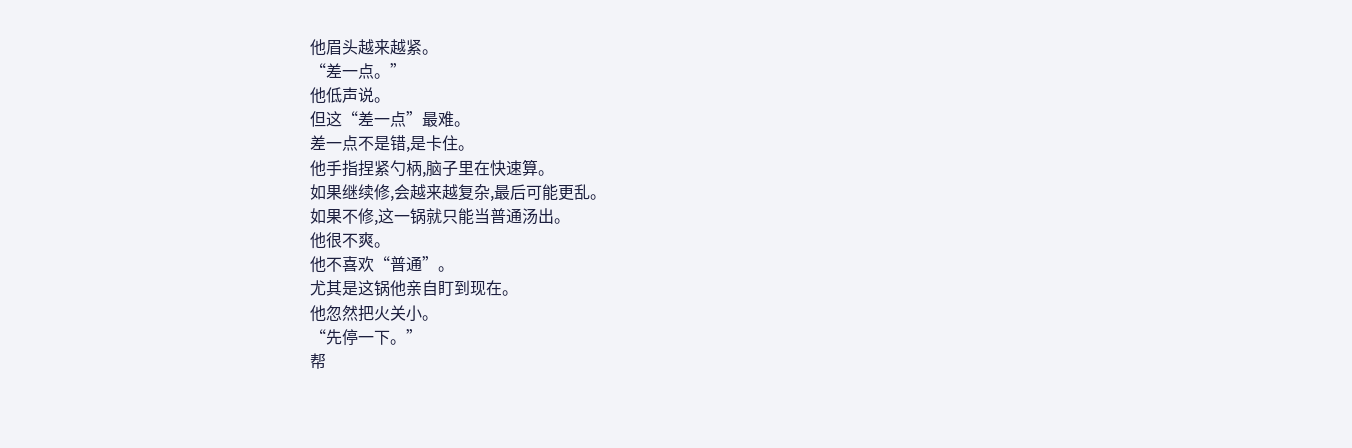他眉头越来越紧。
“差一点。”
他低声说。
但这“差一点”最难。
差一点不是错,是卡住。
他手指捏紧勺柄,脑子里在快速算。
如果继续修,会越来越复杂,最后可能更乱。
如果不修,这一锅就只能当普通汤出。
他很不爽。
他不喜欢“普通”。
尤其是这锅他亲自盯到现在。
他忽然把火关小。
“先停一下。”
帮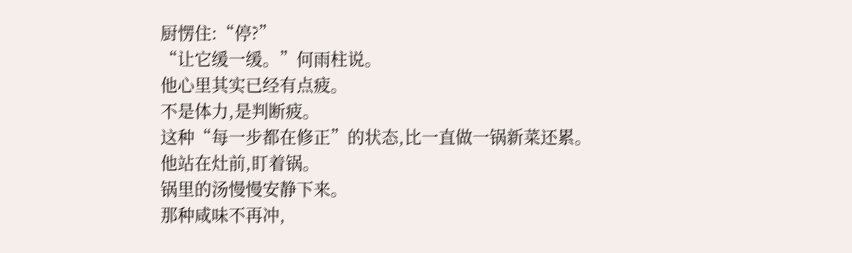厨愣住:“停?”
“让它缓一缓。”何雨柱说。
他心里其实已经有点疲。
不是体力,是判断疲。
这种“每一步都在修正”的状态,比一直做一锅新菜还累。
他站在灶前,盯着锅。
锅里的汤慢慢安静下来。
那种咸味不再冲,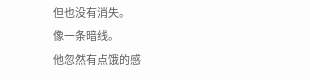但也没有消失。
像一条暗线。
他忽然有点饿的感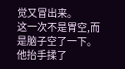觉又冒出来。
这一次不是胃空,而是脑子空了一下。
他抬手揉了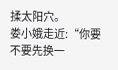揉太阳穴。
娄小娥走近:“你要不要先换一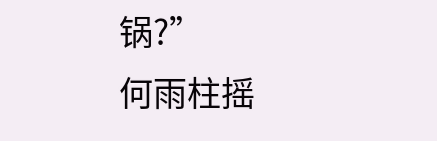锅?”
何雨柱摇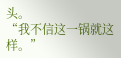头。
“我不信这一锅就这样。”